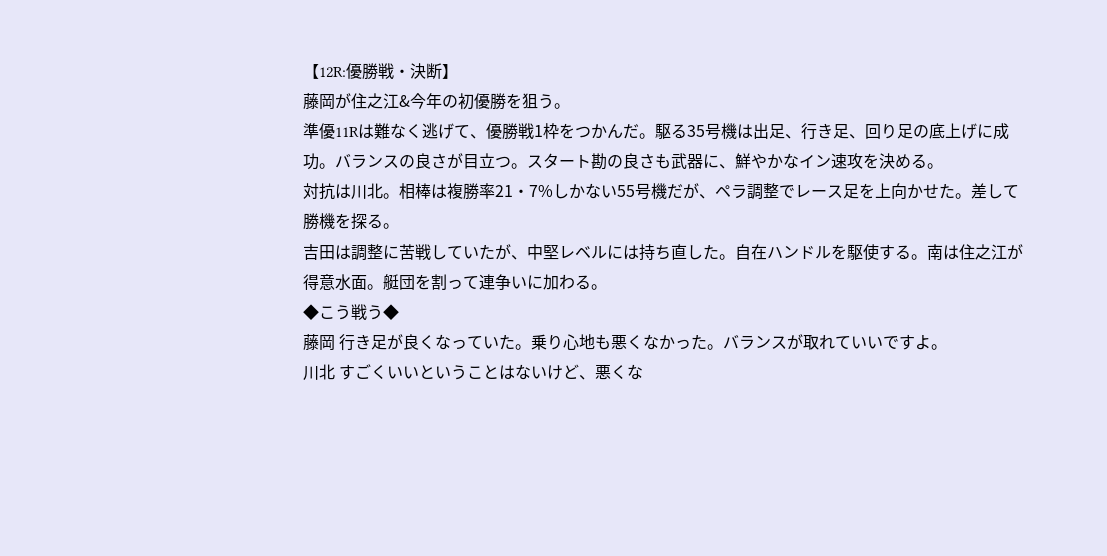【12R:優勝戦・決断】
藤岡が住之江&今年の初優勝を狙う。
準優11Rは難なく逃げて、優勝戦1枠をつかんだ。駆る35号機は出足、行き足、回り足の底上げに成功。バランスの良さが目立つ。スタート勘の良さも武器に、鮮やかなイン速攻を決める。
対抗は川北。相棒は複勝率21・7%しかない55号機だが、ペラ調整でレース足を上向かせた。差して勝機を探る。
吉田は調整に苦戦していたが、中堅レベルには持ち直した。自在ハンドルを駆使する。南は住之江が得意水面。艇団を割って連争いに加わる。
◆こう戦う◆
藤岡 行き足が良くなっていた。乗り心地も悪くなかった。バランスが取れていいですよ。
川北 すごくいいということはないけど、悪くな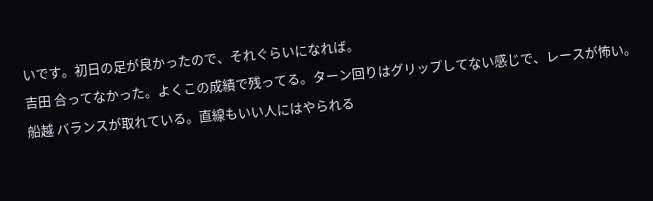いです。初日の足が良かったので、それぐらいになれば。
吉田 合ってなかった。よくこの成績で残ってる。ターン回りはグリップしてない感じで、レースが怖い。
船越 バランスが取れている。直線もいい人にはやられる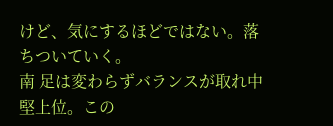けど、気にするほどではない。落ちついていく。
南 足は変わらずバランスが取れ中堅上位。この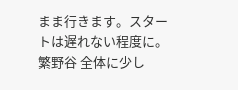まま行きます。スタートは遅れない程度に。
繁野谷 全体に少し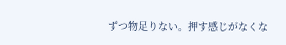ずつ物足りない。押す感じがなくな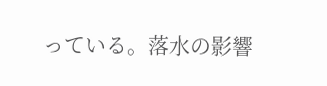っている。落水の影響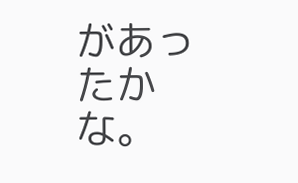があったかな。